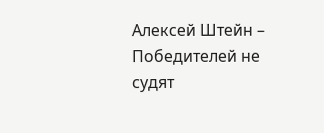Алексей Штейн – Победителей не судят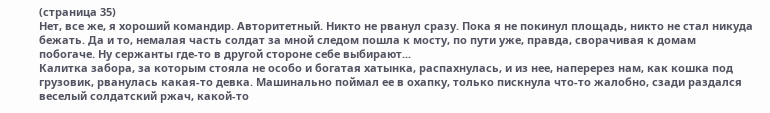(страница 35)
Нет, все же, я хороший командир. Авторитетный. Никто не рванул сразу. Пока я не покинул площадь, никто не стал никуда бежать. Да и то, немалая часть солдат за мной следом пошла к мосту, по пути уже, правда, сворачивая к домам побогаче. Ну сержанты где-то в другой стороне себе выбирают...
Калитка забора, за которым стояла не особо и богатая хатынка, распахнулась, и из нее, наперерез нам, как кошка под грузовик, рванулась какая-то девка. Машинально поймал ее в охапку, только пискнула что-то жалобно, сзади раздался веселый солдатский ржач, какой-то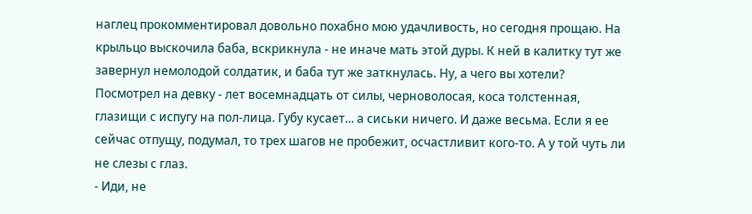наглец прокомментировал довольно похабно мою удачливость, но сегодня прощаю. На крыльцо выскочила баба, вскрикнула - не иначе мать этой дуры. К ней в калитку тут же завернул немолодой солдатик, и баба тут же заткнулась. Ну, а чего вы хотели? Посмотрел на девку - лет восемнадцать от силы, черноволосая, коса толстенная, глазищи с испугу на пол-лица. Губу кусает... а сиськи ничего. И даже весьма. Если я ее сейчас отпущу, подумал, то трех шагов не пробежит, осчастливит кого-то. А у той чуть ли не слезы с глаз.
- Иди, не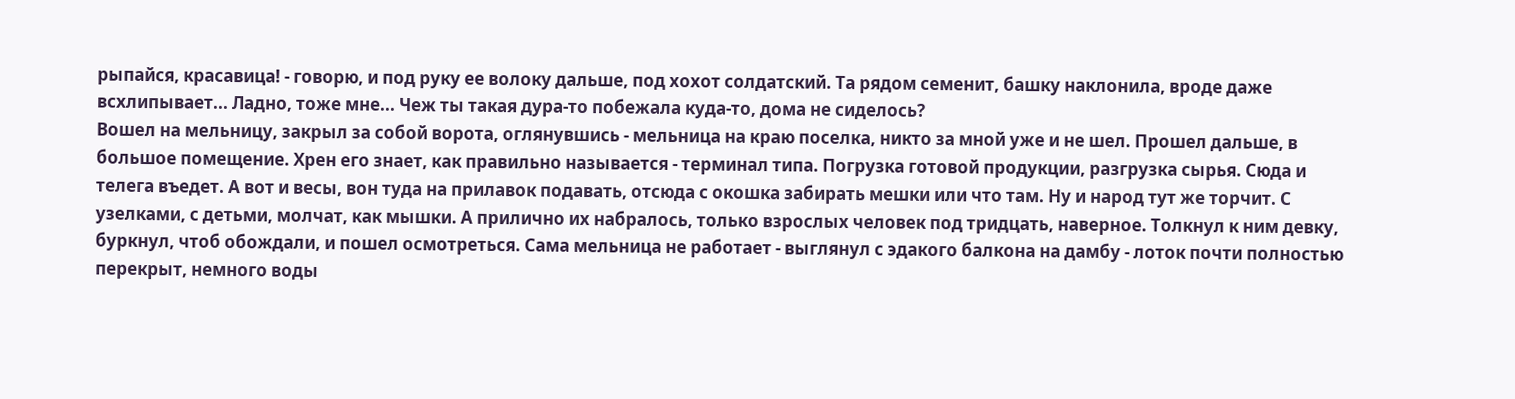рыпайся, красавица! - говорю, и под руку ее волоку дальше, под хохот солдатский. Та рядом семенит, башку наклонила, вроде даже всхлипывает... Ладно, тоже мне... Чеж ты такая дура-то побежала куда-то, дома не сиделось?
Вошел на мельницу, закрыл за собой ворота, оглянувшись - мельница на краю поселка, никто за мной уже и не шел. Прошел дальше, в большое помещение. Хрен его знает, как правильно называется - терминал типа. Погрузка готовой продукции, разгрузка сырья. Сюда и телега въедет. А вот и весы, вон туда на прилавок подавать, отсюда с окошка забирать мешки или что там. Ну и народ тут же торчит. С узелками, с детьми, молчат, как мышки. А прилично их набралось, только взрослых человек под тридцать, наверное. Толкнул к ним девку, буркнул, чтоб обождали, и пошел осмотреться. Сама мельница не работает - выглянул с эдакого балкона на дамбу - лоток почти полностью перекрыт, немного воды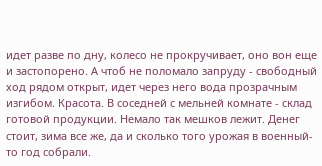идет разве по дну, колесо не прокручивает, оно вон еще и застопорено. А чтоб не поломало запруду - свободный ход рядом открыт, идет через него вода прозрачным изгибом. Красота. В соседней с мельней комнате - склад готовой продукции. Немало так мешков лежит. Денег стоит, зима все же, да и сколько того урожая в военный-то год собрали.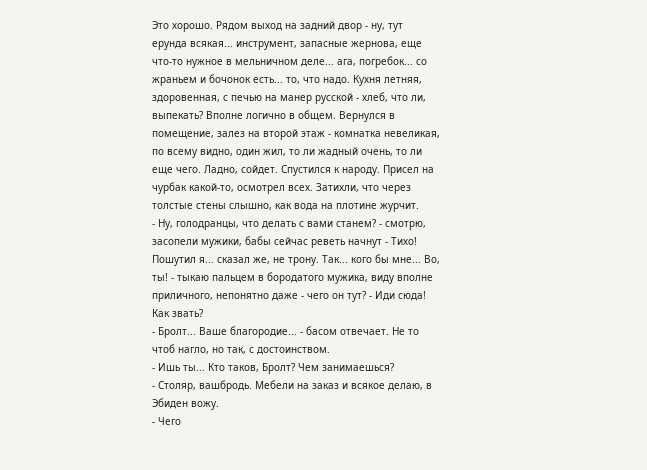Это хорошо. Рядом выход на задний двор - ну, тут ерунда всякая... инструмент, запасные жернова, еще что-то нужное в мельничном деле... ага, погребок... со жраньем и бочонок есть... то, что надо. Кухня летняя, здоровенная, с печью на манер русской - хлеб, что ли, выпекать? Вполне логично в общем. Вернулся в помещение, залез на второй этаж - комнатка невеликая, по всему видно, один жил, то ли жадный очень, то ли еще чего. Ладно, сойдет. Спустился к народу. Присел на чурбак какой-то, осмотрел всех. Затихли, что через толстые стены слышно, как вода на плотине журчит.
- Ну, голодранцы, что делать с вами станем? - смотрю, засопели мужики, бабы сейчас реветь начнут - Тихо! Пошутил я... сказал же, не трону. Так... кого бы мне... Во, ты! - тыкаю пальцем в бородатого мужика, виду вполне приличного, непонятно даже - чего он тут? - Иди сюда! Как звать?
- Бролт... Ваше благородие... - басом отвечает. Не то чтоб нагло, но так, с достоинством.
- Ишь ты... Кто таков, Бролт? Чем занимаешься?
- Столяр, вашбродь. Мебели на заказ и всякое делаю, в Эбиден вожу.
- Чего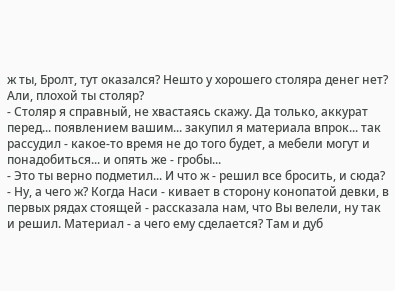ж ты, Бролт, тут оказался? Нешто у хорошего столяра денег нет? Али, плохой ты столяр?
- Столяр я справный, не хвастаясь скажу. Да только, аккурат перед... появлением вашим... закупил я материала впрок... так рассудил - какое-то время не до того будет, а мебели могут и понадобиться... и опять же - гробы...
- Это ты верно подметил... И что ж - решил все бросить, и сюда?
- Ну, а чего ж? Когда Наси - кивает в сторону конопатой девки, в первых рядах стоящей - рассказала нам, что Вы велели, ну так и решил. Материал - а чего ему сделается? Там и дуб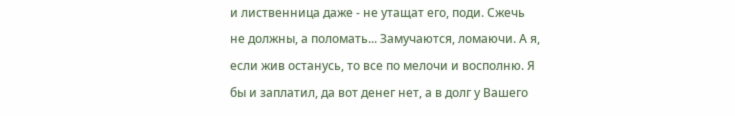и лиственница даже - не утащат его, поди. Сжечь не должны, а поломать... Замучаются, ломаючи. А я, если жив останусь, то все по мелочи и восполню. Я бы и заплатил, да вот денег нет, а в долг у Вашего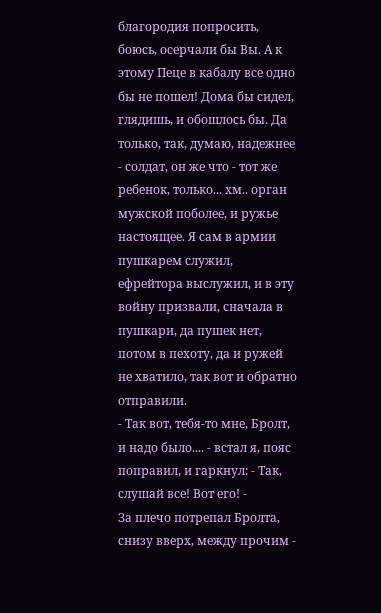благородия попросить, боюсь, осерчали бы Вы. А к этому Пеце в кабалу все одно бы не пошел! Дома бы сидел, глядишь, и обошлось бы. Да только, так, думаю, надежнее - солдат, он же что - тот же ребенок, только... хм.. орган мужской поболее, и ружье настоящее. Я сам в армии пушкарем служил, ефрейтора выслужил, и в эту войну призвали, сначала в пушкари, да пушек нет, потом в пехоту, да и ружей не хватило, так вот и обратно отправили.
- Так вот, тебя-то мне, Бролт, и надо было.... - встал я, пояс поправил, и гаркнул: - Так, слушай все! Вот его! -
За плечо потрепал Бролта, снизу вверх, между прочим -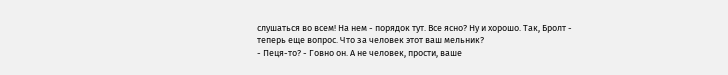слушаться во всем! На нем - порядок тут. Все ясно? Ну и хорошо. Так, Бролт - теперь еще вопрос. Что за человек этот ваш мельник?
- Пеця-то? - Говно он. А не человек, прости, ваше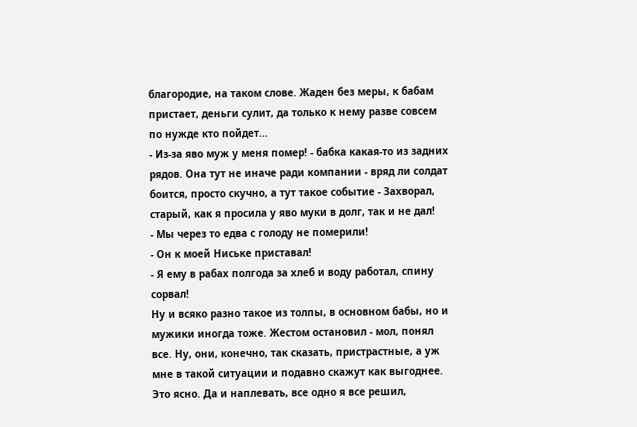благородие, на таком слове. Жаден без меры, к бабам пристает, деньги сулит, да только к нему разве совсем по нужде кто пойдет...
- Из-за яво муж у меня помер! - бабка какая-то из задних рядов. Она тут не иначе ради компании - вряд ли солдат боится, просто скучно, а тут такое событие - Захворал, старый, как я просила у яво муки в долг, так и не дал!
- Мы через то едва с голоду не померили!
- Он к моей Ниське приставал!
- Я ему в рабах полгода за хлеб и воду работал, спину сорвал!
Ну и всяко разно такое из толпы, в основном бабы, но и мужики иногда тоже. Жестом остановил - мол, понял все. Ну, они, конечно, так сказать, пристрастные, а уж мне в такой ситуации и подавно скажут как выгоднее. Это ясно. Да и наплевать, все одно я все решил,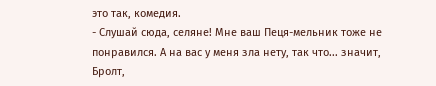это так, комедия.
- Слушай сюда, селяне! Мне ваш Пеця-мельник тоже не понравился. А на вас у меня зла нету, так что... значит, Бролт,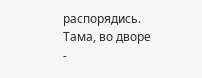распорядись. Тама, во дворе -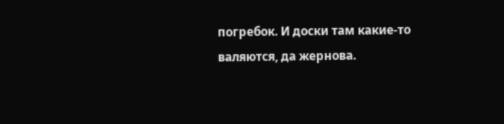погребок. И доски там какие-то валяются, да жернова.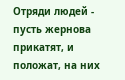Отряди людей - пусть жернова прикатят, и положат, на них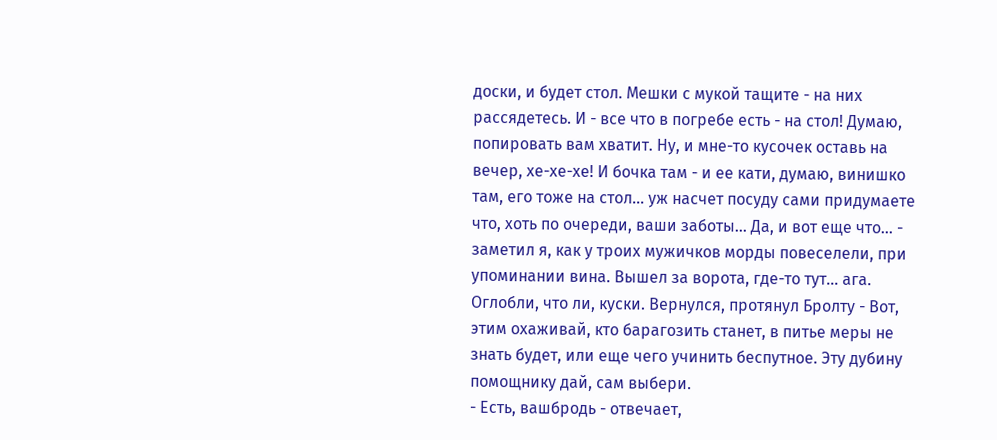доски, и будет стол. Мешки с мукой тащите - на них рассядетесь. И - все что в погребе есть - на стол! Думаю, попировать вам хватит. Ну, и мне-то кусочек оставь на вечер, хе-хе-хе! И бочка там - и ее кати, думаю, винишко там, его тоже на стол... уж насчет посуду сами придумаете что, хоть по очереди, ваши заботы... Да, и вот еще что... - заметил я, как у троих мужичков морды повеселели, при упоминании вина. Вышел за ворота, где-то тут... ага. Оглобли, что ли, куски. Вернулся, протянул Бролту - Вот, этим охаживай, кто барагозить станет, в питье меры не знать будет, или еще чего учинить беспутное. Эту дубину помощнику дай, сам выбери.
- Есть, вашбродь - отвечает,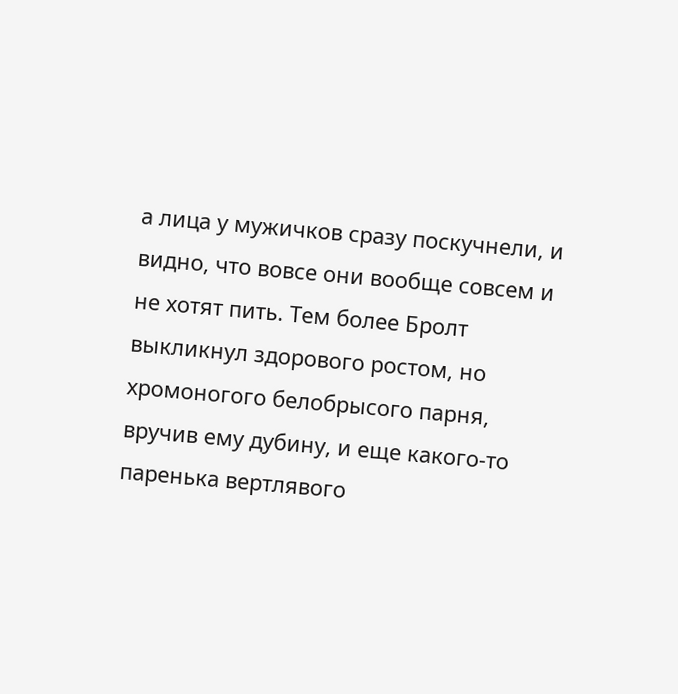а лица у мужичков сразу поскучнели, и видно, что вовсе они вообще совсем и не хотят пить. Тем более Бролт выкликнул здорового ростом, но хромоногого белобрысого парня, вручив ему дубину, и еще какого-то паренька вертлявого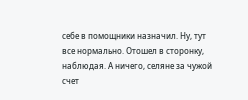себе в помощники назначил. Ну, тут все нормально. Отошел в сторонку, наблюдая. А ничего, селяне за чужой счет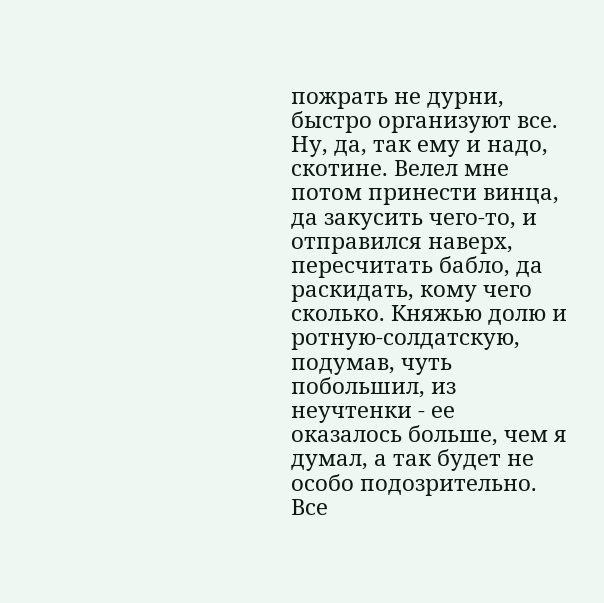пожрать не дурни, быстро организуют все. Ну, да, так ему и надо, скотине. Велел мне потом принести винца, да закусить чего-то, и отправился наверх, пересчитать бабло, да раскидать, кому чего сколько. Княжью долю и ротную-солдатскую, подумав, чуть побольшил, из неучтенки - ее оказалось больше, чем я думал, а так будет не особо подозрительно. Все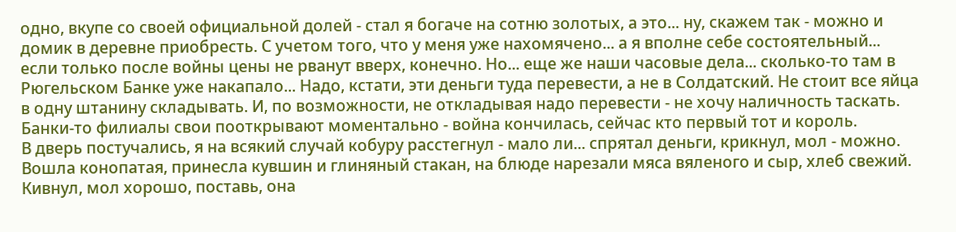одно, вкупе со своей официальной долей - стал я богаче на сотню золотых, а это... ну, скажем так - можно и домик в деревне приобресть. С учетом того, что у меня уже нахомячено... а я вполне себе состоятельный... если только после войны цены не рванут вверх, конечно. Но... еще же наши часовые дела... сколько-то там в Рюгельском Банке уже накапало... Надо, кстати, эти деньги туда перевести, а не в Солдатский. Не стоит все яйца в одну штанину складывать. И, по возможности, не откладывая надо перевести - не хочу наличность таскать. Банки-то филиалы свои пооткрывают моментально - война кончилась, сейчас кто первый тот и король.
В дверь постучались, я на всякий случай кобуру расстегнул - мало ли... спрятал деньги, крикнул, мол - можно. Вошла конопатая, принесла кувшин и глиняный стакан, на блюде нарезали мяса вяленого и сыр, хлеб свежий. Кивнул, мол хорошо, поставь, она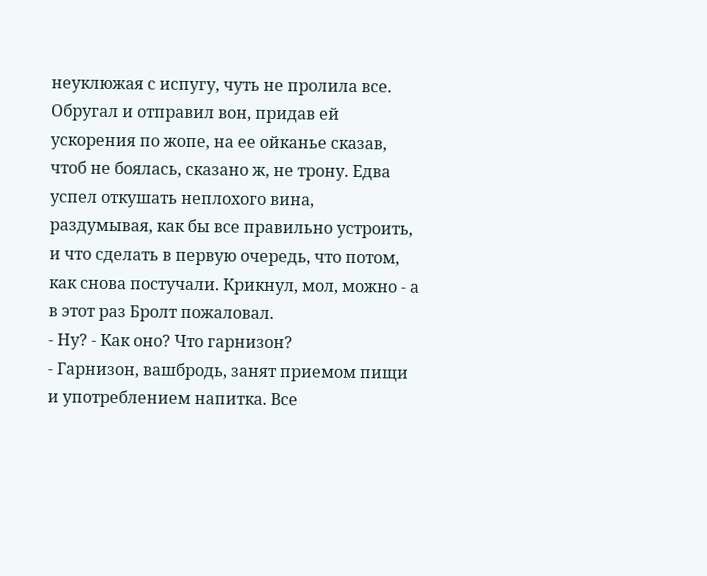неуклюжая с испугу, чуть не пролила все. Обругал и отправил вон, придав ей ускорения по жопе, на ее ойканье сказав, чтоб не боялась, сказано ж, не трону. Едва успел откушать неплохого вина, раздумывая, как бы все правильно устроить, и что сделать в первую очередь, что потом, как снова постучали. Крикнул, мол, можно - а в этот раз Бролт пожаловал.
- Ну? - Как оно? Что гарнизон?
- Гарнизон, вашбродь, занят приемом пищи и употреблением напитка. Все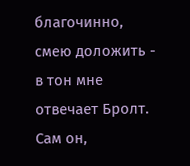благочинно, смею доложить - в тон мне отвечает Бролт. Сам он,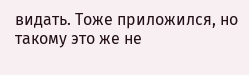видать. Тоже приложился, но такому это же не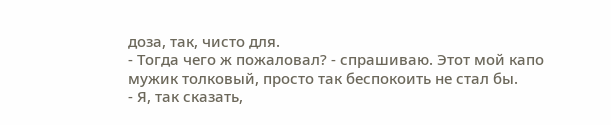доза, так, чисто для.
- Тогда чего ж пожаловал? - спрашиваю. Этот мой капо мужик толковый, просто так беспокоить не стал бы.
- Я, так сказать,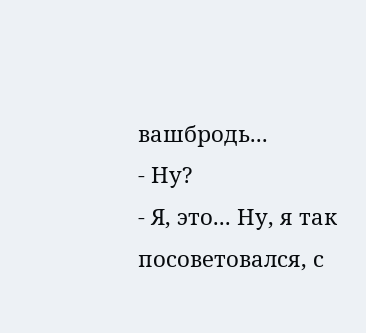вашбродь...
- Ну?
- Я, это... Ну, я так посоветовался, с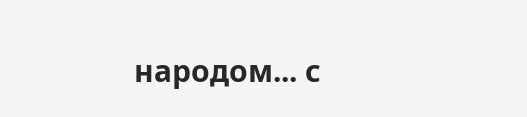народом... с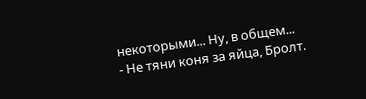некоторыми... Ну, в общем...
- Не тяни коня за яйца, Бролт.